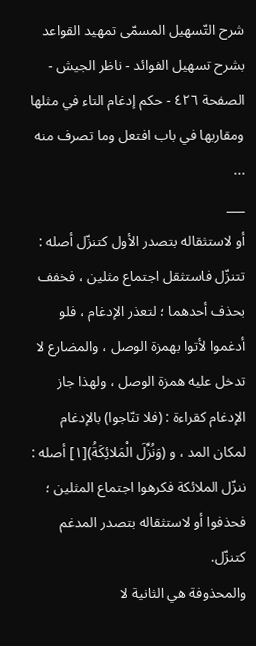شرح التّسهيل المسمّى تمهيد القواعد بشرح تسهيل الفوائد - ناظر الجيش - الصفحة ٤٢٦ - حكم إدغام التاء في مثلها ومقاربها في باب افتعل وما تصرف منه
...
___
أو لاستثقاله بتصدر الأول كتنزّل أصله : تتنزّل فاستثقل اجتماع مثلين ، فخفف بحذف أحدهما ؛ لتعذر الإدغام ، فلو أدغموا لأتوا بهمزة الوصل ، والمضارع لا تدخل عليه همزة الوصل ، ولهذا جاز الإدغام كقراءة : (فلا تنّاجوا) بالإدغام لمكان المد ، و (وَنُزِّلَ الْمَلائِكَةُ)[١] أصله : ننزّل الملائكة فكرهوا اجتماع المثلين ؛ فحذفوا أو لاستثقاله بتصدر المدغم كتنزّل.
والمحذوفة هي الثانية لا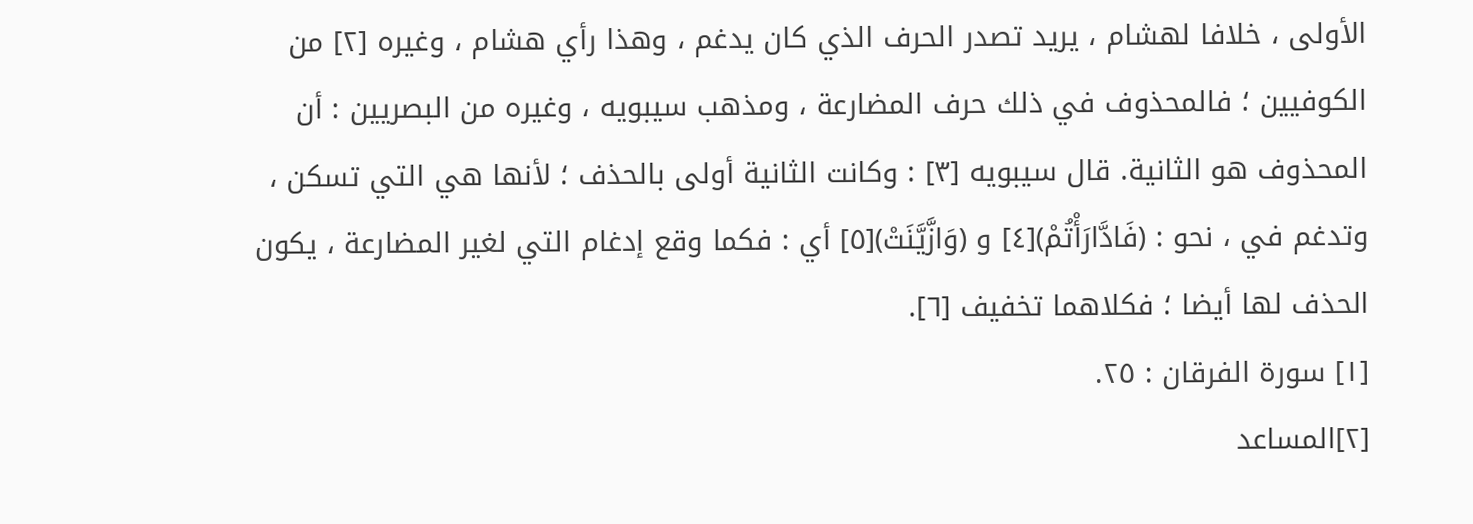الأولى ، خلافا لهشام ، يريد تصدر الحرف الذي كان يدغم ، وهذا رأي هشام ، وغيره [٢] من الكوفيين ؛ فالمحذوف في ذلك حرف المضارعة ، ومذهب سيبويه ، وغيره من البصريين : أن المحذوف هو الثانية. قال سيبويه [٣] : وكانت الثانية أولى بالحذف ؛ لأنها هي التي تسكن ، وتدغم في ، نحو : (فَادَّارَأْتُمْ)[٤] و (وَازَّيَّنَتْ)[٥] أي : فكما وقع إدغام التي لغير المضارعة ، يكون الحذف لها أيضا ؛ فكلاهما تخفيف [٦].
[١] سورة الفرقان : ٢٥.
[٢]المساعد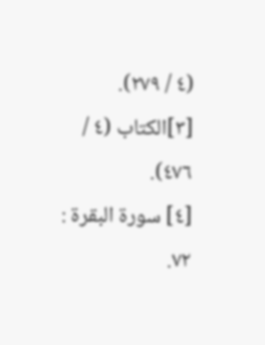(٤ / ٢٧٩).
[٣]الكتاب (٤ / ٤٧٦).
[٤] سورة البقرة : ٧٢.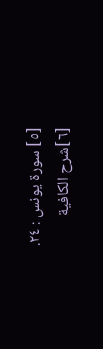[٥] سورة يونس : ٢٤.
[٦]شرح الكافية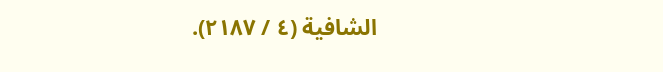الشافية (٤ / ٢١٨٧).